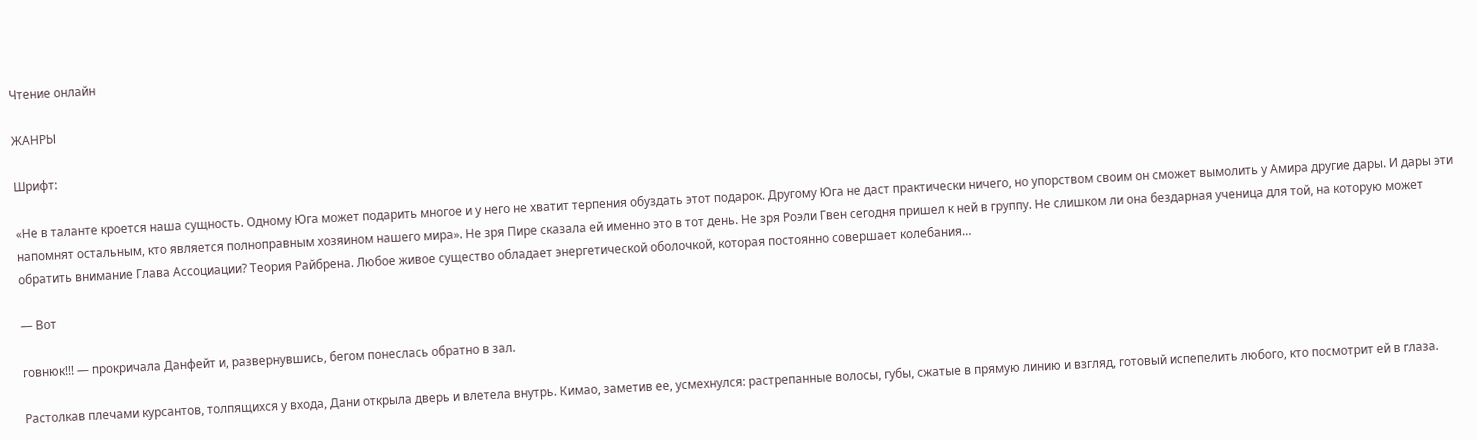Чтение онлайн

ЖАНРЫ

Шрифт:

«Не в таланте кроется наша сущность. Одному Юга может подарить многое и у него не хватит терпения обуздать этот подарок. Другому Юга не даст практически ничего, но упорством своим он сможет вымолить у Амира другие дары. И дары эти напомнят остальным, кто является полноправным хозяином нашего мира». Не зря Пире сказала ей именно это в тот день. Не зря Роэли Гвен сегодня пришел к ней в группу. Не слишком ли она бездарная ученица для той, на которую может обратить внимание Глава Ассоциации? Теория Райбрена. Любое живое существо обладает энергетической оболочкой, которая постоянно совершает колебания…

— Вот

говнюк!!! — прокричала Данфейт и, развернувшись, бегом понеслась обратно в зал.

Растолкав плечами курсантов, толпящихся у входа, Дани открыла дверь и влетела внутрь. Кимао, заметив ее, усмехнулся: растрепанные волосы, губы, сжатые в прямую линию и взгляд, готовый испепелить любого, кто посмотрит ей в глаза.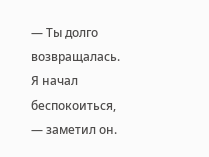— Ты долго возвращалась. Я начал беспокоиться, — заметил он.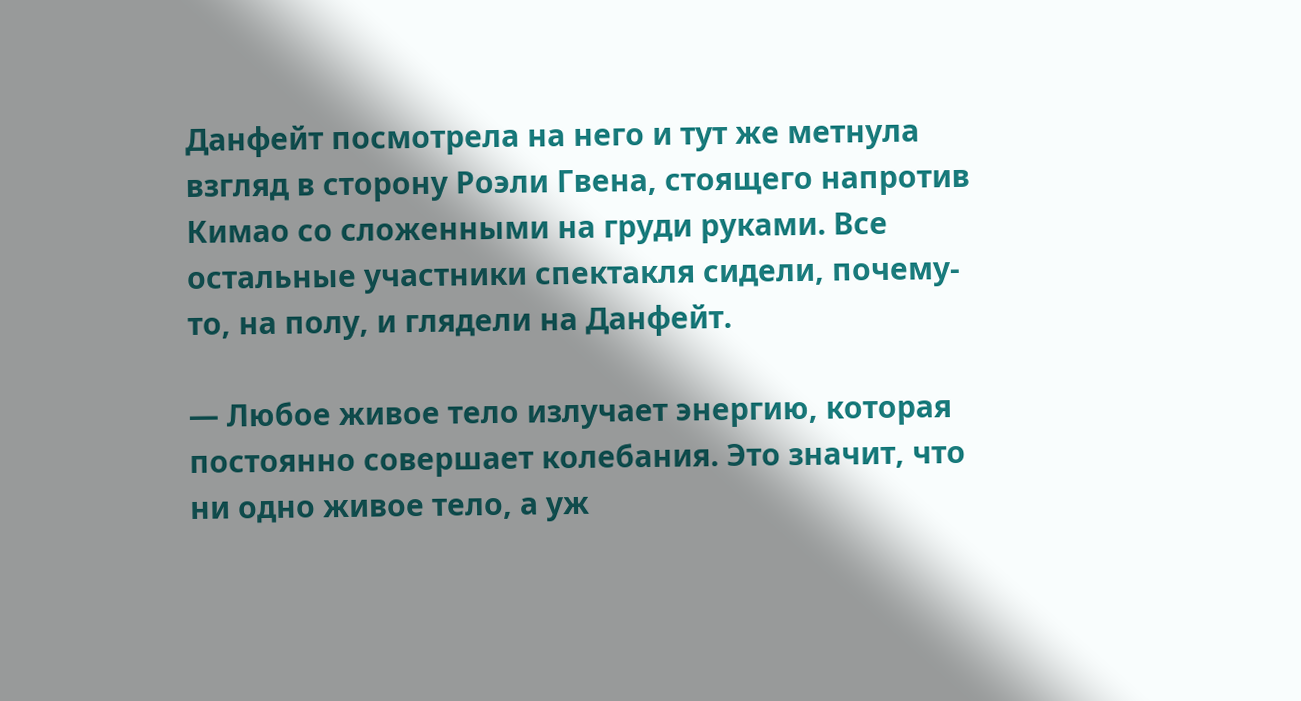Данфейт посмотрела на него и тут же метнула взгляд в сторону Роэли Гвена, стоящего напротив Кимао со сложенными на груди руками. Все остальные участники спектакля сидели, почему-то, на полу, и глядели на Данфейт.

— Любое живое тело излучает энергию, которая постоянно совершает колебания. Это значит, что ни одно живое тело, а уж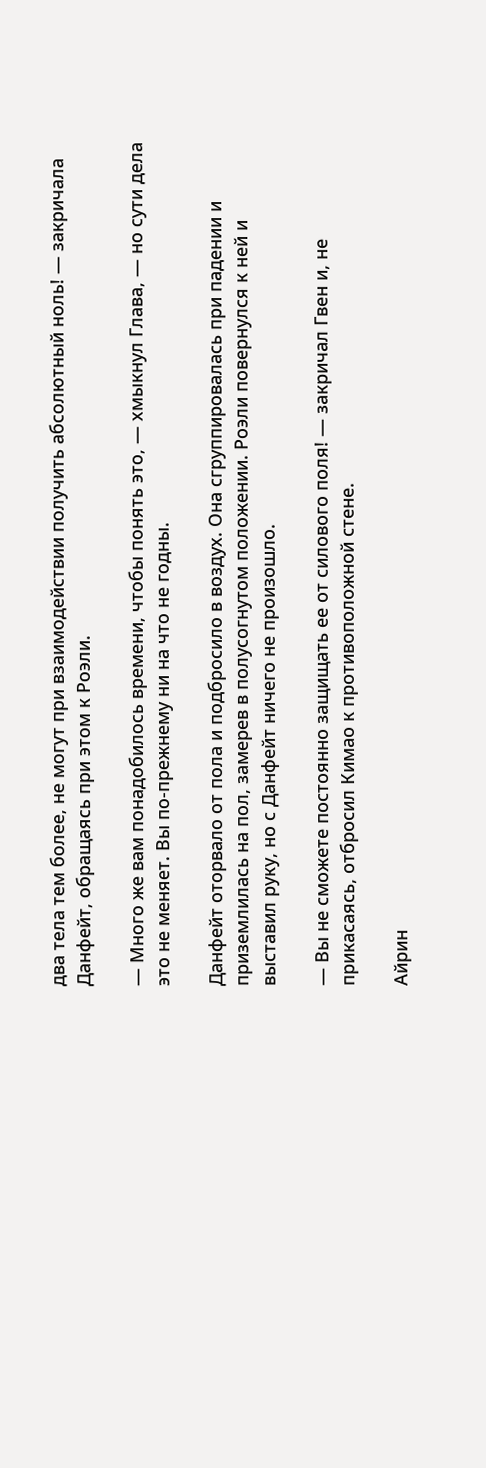два тела тем более, не могут при взаимодействии получить абсолютный ноль! — закричала Данфейт, обращаясь при этом к Роэли.

— Много же вам понадобилось времени, чтобы понять это, — хмыкнул Глава, — но сути дела это не меняет. Вы по-прежнему ни на что не годны.

Данфейт оторвало от пола и подбросило в воздух. Она сгруппировалась при падении и приземлилась на пол, замерев в полусогнутом положении. Роэли повернулся к ней и выставил руку, но с Данфейт ничего не произошло.

— Вы не сможете постоянно защищать ее от силового поля! — закричал Гвен и, не прикасаясь, отбросил Кимао к противоположной стене.

Айрин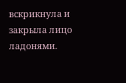вскрикнула и закрыла лицо ладонями.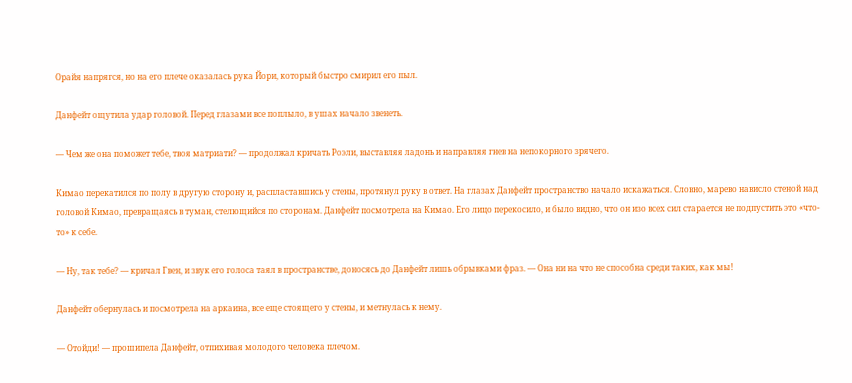Орайя напрягся, но на его плече оказалась рука Йори, который быстро смирил его пыл.

Данфейт ощутила удар головой. Перед глазами все поплыло, в ушах начало звенеть.

— Чем же она поможет тебе, твоя матриати? — продолжал кричать Роэли, выставляя ладонь и направляя гнев на непокорного зрячего.

Кимао перекатился по полу в другую сторону и, распластавшись у стены, протянул руку в ответ. На глазах Данфейт пространство начало искажаться. Словно, марево нависло стеной над головой Кимао, превращаясь в туман, стелющийся по сторонам. Данфейт посмотрела на Кимао. Его лицо перекосило, и было видно, что он изо всех сил старается не подпустить это «что-то» к себе.

— Ну, так тебе? — кричал Гвен, и звук его голоса таял в пространстве, доносясь до Данфейт лишь обрывками фраз. — Она ни на что не способна среди таких, как мы!

Данфейт обернулась и посмотрела на аркаина, все еще стоящего у стены, и метнулась к нему.

— Отойди! — прошипела Данфейт, отпихивая молодого человека плечом.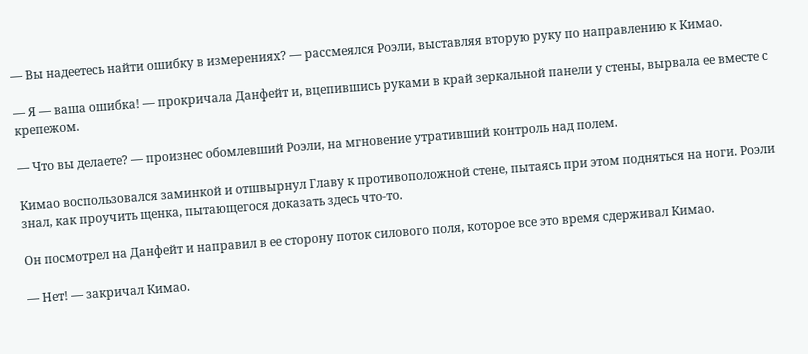— Вы надеетесь найти ошибку в измерениях? — рассмеялся Роэли, выставляя вторую руку по направлению к Кимао.

— Я — ваша ошибка! — прокричала Данфейт и, вцепившись руками в край зеркальной панели у стены, вырвала ее вместе с крепежом.

— Что вы делаете? — произнес обомлевший Роэли, на мгновение утративший контроль над полем.

Кимао воспользовался заминкой и отшвырнул Главу к противоположной стене, пытаясь при этом подняться на ноги. Роэли знал, как проучить щенка, пытающегося доказать здесь что-то.

Он посмотрел на Данфейт и направил в ее сторону поток силового поля, которое все это время сдерживал Кимао.

— Нет! — закричал Кимао.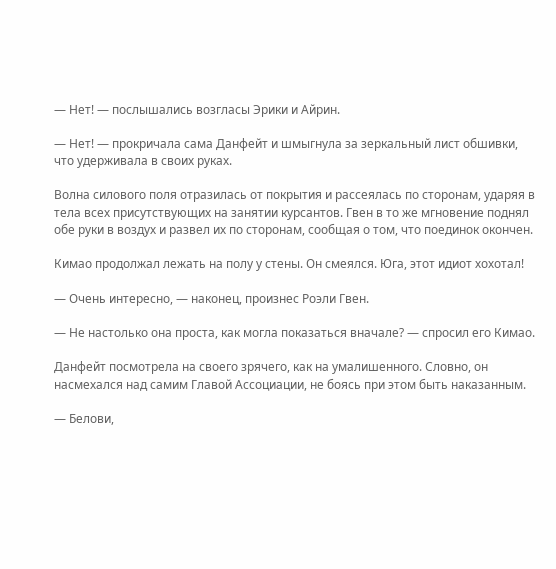— Нет! — послышались возгласы Эрики и Айрин.

— Нет! — прокричала сама Данфейт и шмыгнула за зеркальный лист обшивки, что удерживала в своих руках.

Волна силового поля отразилась от покрытия и рассеялась по сторонам, ударяя в тела всех присутствующих на занятии курсантов. Гвен в то же мгновение поднял обе руки в воздух и развел их по сторонам, сообщая о том, что поединок окончен.

Кимао продолжал лежать на полу у стены. Он смеялся. Юга, этот идиот хохотал!

— Очень интересно, — наконец, произнес Роэли Гвен.

— Не настолько она проста, как могла показаться вначале? — спросил его Кимао.

Данфейт посмотрела на своего зрячего, как на умалишенного. Словно, он насмехался над самим Главой Ассоциации, не боясь при этом быть наказанным.

— Белови,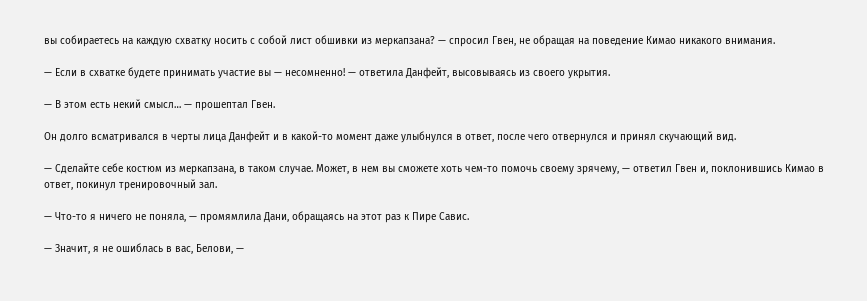вы собираетесь на каждую схватку носить с собой лист обшивки из меркапзана? — спросил Гвен, не обращая на поведение Кимао никакого внимания.

— Если в схватке будете принимать участие вы — несомненно! — ответила Данфейт, высовываясь из своего укрытия.

— В этом есть некий смысл… — прошептал Гвен.

Он долго всматривался в черты лица Данфейт и в какой-то момент даже улыбнулся в ответ, после чего отвернулся и принял скучающий вид.

— Сделайте себе костюм из меркапзана, в таком случае. Может, в нем вы сможете хоть чем-то помочь своему зрячему, — ответил Гвен и, поклонившись Кимао в ответ, покинул тренировочный зал.

— Что-то я ничего не поняла, — промямлила Дани, обращаясь на этот раз к Пире Савис.

— Значит, я не ошиблась в вас, Белови, —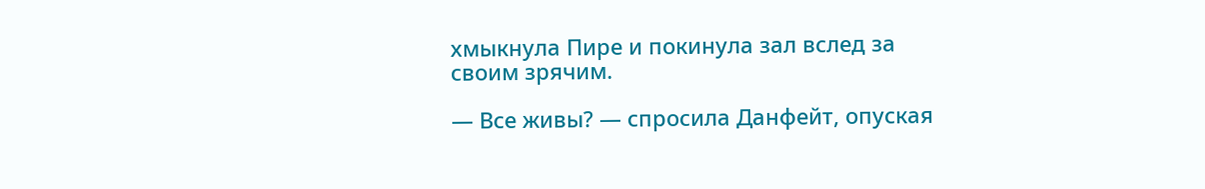хмыкнула Пире и покинула зал вслед за своим зрячим.

— Все живы? — спросила Данфейт, опуская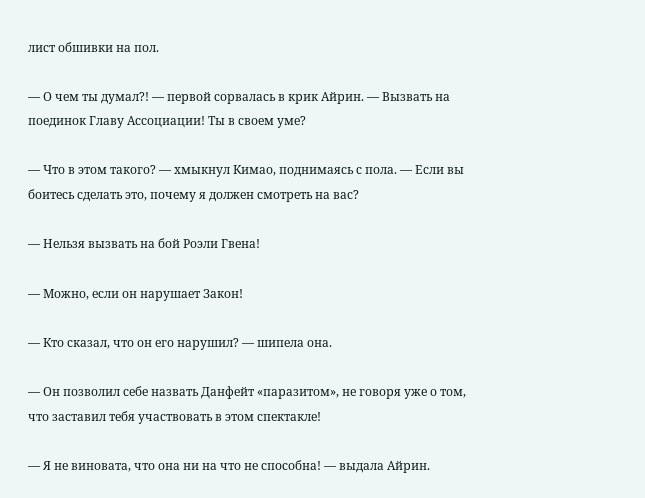лист обшивки на пол.

— О чем ты думал?! — первой сорвалась в крик Айрин. — Вызвать на поединок Главу Ассоциации! Ты в своем уме?

— Что в этом такого? — хмыкнул Кимао, поднимаясь с пола. — Если вы боитесь сделать это, почему я должен смотреть на вас?

— Нельзя вызвать на бой Роэли Гвена!

— Можно, если он нарушает Закон!

— Кто сказал, что он его нарушил? — шипела она.

— Он позволил себе назвать Данфейт «паразитом», не говоря уже о том, что заставил тебя участвовать в этом спектакле!

— Я не виновата, что она ни на что не способна! — выдала Айрин.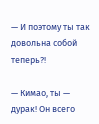— И поэтому ты так довольна собой теперь?!

— Кимао, ты — дурак! Он всего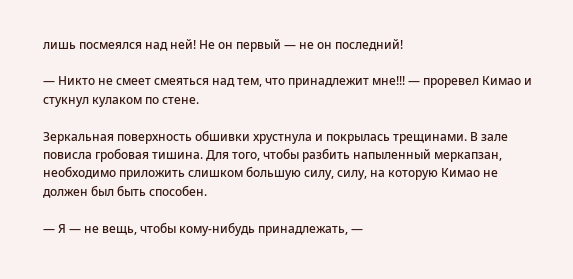лишь посмеялся над ней! Не он первый — не он последний!

— Никто не смеет смеяться над тем, что принадлежит мне!!! — проревел Кимао и стукнул кулаком по стене.

Зеркальная поверхность обшивки хрустнула и покрылась трещинами. В зале повисла гробовая тишина. Для того, чтобы разбить напыленный меркапзан, необходимо приложить слишком большую силу, силу, на которую Кимао не должен был быть способен.

— Я — не вещь, чтобы кому-нибудь принадлежать, —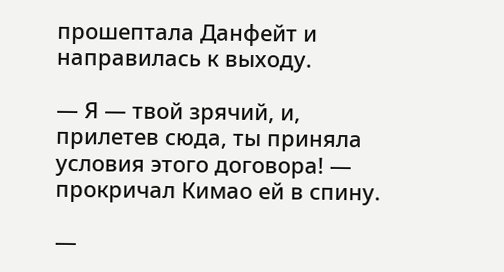прошептала Данфейт и направилась к выходу.

— Я — твой зрячий, и, прилетев сюда, ты приняла условия этого договора! — прокричал Кимао ей в спину.

—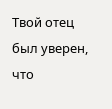Твой отец был уверен, что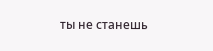ты не станешь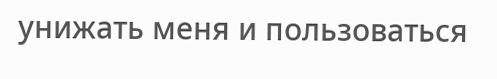унижать меня и пользоваться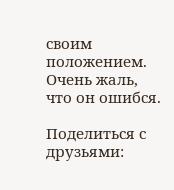своим положением. Очень жаль, что он ошибся.

Поделиться с друзьями: